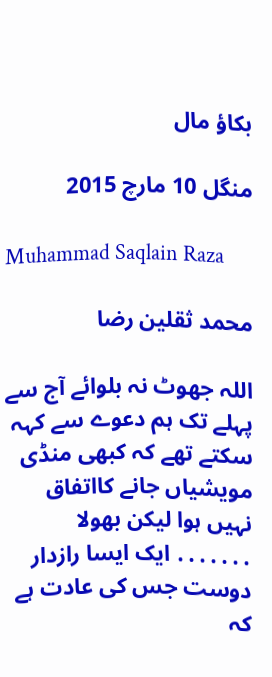بکاؤ مال

منگل 10 مارچ 2015

Muhammad Saqlain Raza

محمد ثقلین رضا

اللہ جھوٹ نہ بلوائے آج سے پہلے تک ہم دعوے سے کہہ سکتے تھے کہ کبھی منڈی مویشیاں جانے کااتفاق نہیں ہوا لیکن بھولا ․․․․․․․ ایک ایسا رازدار دوست جس کی عادت ہے کہ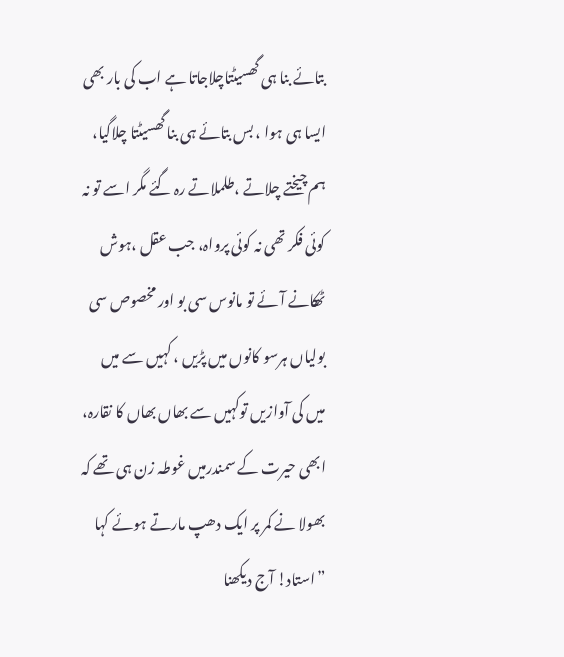بتائے بنا ہی گھسیٹتاچلاجاتا ہے اب کی بار بھی ایسا ہی ہوا ، بس بتائے ہی بنا گھسیٹتا چلاگیا، ہم چیختے چلاتے ،طلملاتے رہ گئے مگر اسے تو نہ کوئی فکر تھی نہ کوئی پرواہ، جب عقل ،ہوش ٹھکانے آئے تو مانوس سی بو اور مخصوص سی بولیاں ہرسو کانوں میں پڑیں ، کہیں سے میں میں کی آوازیں توکہیں سے بھاں بھاں کا نقارہ، ابھی حیرت کے سمندرمیں غوطہ زن ہی تھے کہ بھولا نے کمر پر ایک دھپ مارتے ہوئے کہا ”استاد! آج دیکھنا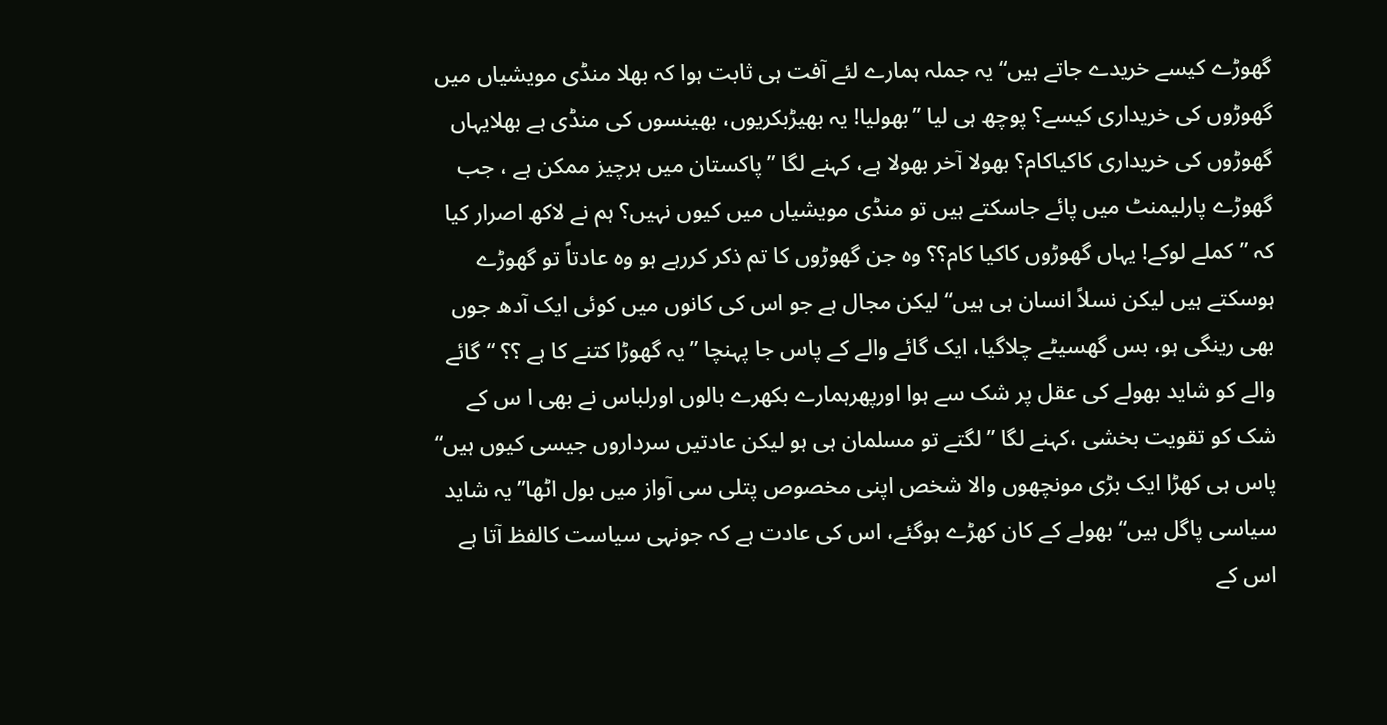گھوڑے کیسے خریدے جاتے ہیں“ یہ جملہ ہمارے لئے آفت ہی ثابت ہوا کہ بھلا منڈی مویشیاں میں گھوڑوں کی خریداری کیسے؟ پوچھ ہی لیا ”بھولیا! یہ بھیڑبکریوں، بھینسوں کی منڈی ہے بھلایہاں گھوڑوں کی خریداری کاکیاکام؟ بھولا آخر بھولا ہے، کہنے لگا ”پاکستان میں ہرچیز ممکن ہے ، جب گھوڑے پارلیمنٹ میں پائے جاسکتے ہیں تو منڈی مویشیاں میں کیوں نہیں؟ ہم نے لاکھ اصرار کیا کہ ”کملے لوکے! یہاں گھوڑوں کاکیا کام؟؟ وہ جن گھوڑوں کا تم ذکر کررہے ہو وہ عادتاً تو گھوڑے ہوسکتے ہیں لیکن نسلاً انسان ہی ہیں“ لیکن مجال ہے جو اس کی کانوں میں کوئی ایک آدھ جوں بھی رینگی ہو، بس گھسیٹے چلاگیا، ایک گائے والے کے پاس جا پہنچا ”یہ گھوڑا کتنے کا ہے ؟؟ “گائے والے کو شاید بھولے کی عقل پر شک سے ہوا اورپھرہمارے بکھرے بالوں اورلباس نے بھی ا س کے شک کو تقویت بخشی ،کہنے لگا ”لگتے تو مسلمان ہی ہو لیکن عادتیں سرداروں جیسی کیوں ہیں“ پاس ہی کھڑا ایک بڑی مونچھوں والا شخص اپنی مخصوص پتلی سی آواز میں بول اٹھا” یہ شاید سیاسی پاگل ہیں“ بھولے کے کان کھڑے ہوگئے، اس کی عادت ہے کہ جونہی سیاست کالفظ آتا ہے اس کے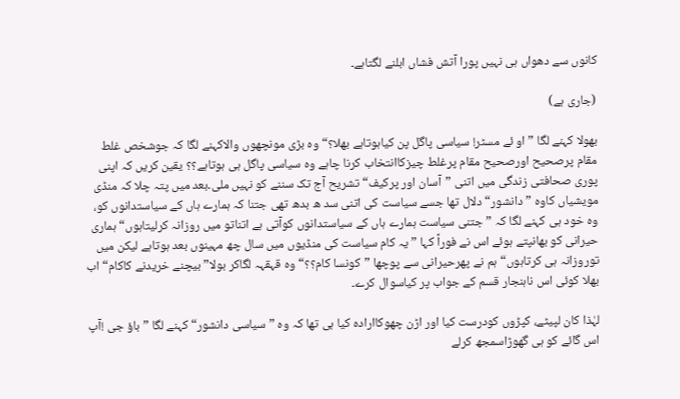کانوں سے دھواں ہی نہیں پورا آتش فشاں ابلنے لگتاہے۔

(جاری ہے)

بھولا کہنے لگا ” او ئے مسٹر! سیاسی پاگل پن کیاہوتاہے بھلا؟“ وہ بڑی مونچھوں والاکہنے لگا کہ جوشخص غلط مقام پرصحیح اورصحیح مقام پرغلط چیزکاانتخاب کرنا چاہے وہ سیاسی پاگل ہی ہوتاہے؟؟ یقین کریں کہ اپنی پوری صحافتی زندگی میں اتنی ”آسان اور پرکیف“ تشریح آج تک سننے کو نہیں ملی۔بعد میں پتہ چلا کہ منڈی مویشیاں کاوہ ”دانشور“ دلال تھا جسے سیاست کی اتنی سد ھ بدھ تھی جتنا کہ ہمارے ہاں کے سیاستدانوں کو، وہ خود ہی کہنے لگا کہ ”جتنی سیاست ہمارے ہاں کے سیاستدانوں کوآتی ہے اتناتو میں روزانہ کرلیتاہوں“ ہماری حیرانی کو بھانپتے ہوئے اس نے فوراً کہا ” یہ کام سیاست کی منڈیوں میں سال چھ مہینوں بعد ہوتاہے لیکن میں توروزانہ ہی کرتاہوں“ ہم نے پھرحیرانی سے پوچھا ”کونسا کام؟؟“ وہ قہقہہ لگاکر بولا” بیچنے خریدنے کاکام“ اب بھلا کوئی اس ناہنجار قسم کے جواب پر کیاسوال کرے۔

لہٰذا کان لپیٹے، کپڑوں کودرست کیا اور اڑن چھوکاارادہ کیا ہی تھا کہ وہ ”سیاسی دانشور“ کہنے لگا ”باؤ جی !آپ اس گائے کو ہی گھوڑاسمجھ کرلے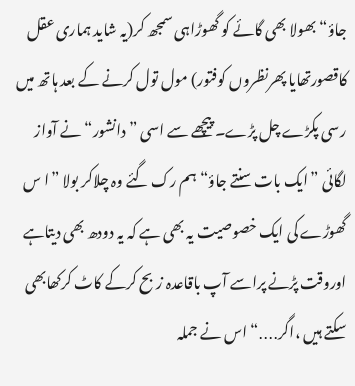جاؤ“ بھولا بھی گائے کو گھوڑاہی سمجھ کر(یہ شاید ہماری عقل کاقصورتھایا پھرنظروں کوفتور) مول تول کرنے کے بعد ہاتھ میں رسی پکڑے چل پڑے۔ پیچھے سے اسی ”دانشور“ نے آواز لگائی ”ایک بات سنتے جاؤ“ ہم رک گئے وہ چلاکر بولا ”ا س گھوڑے کی ایک خصوصیت یہ بھی ہے کہ یہ دودھ بھی دیتاہے اوروقت پڑنے پراسے آپ باقاعدہ زبح کرکے کاٹ کرکھابھی سکتے ہیں ،اگر․․․․“ اس نے جملہ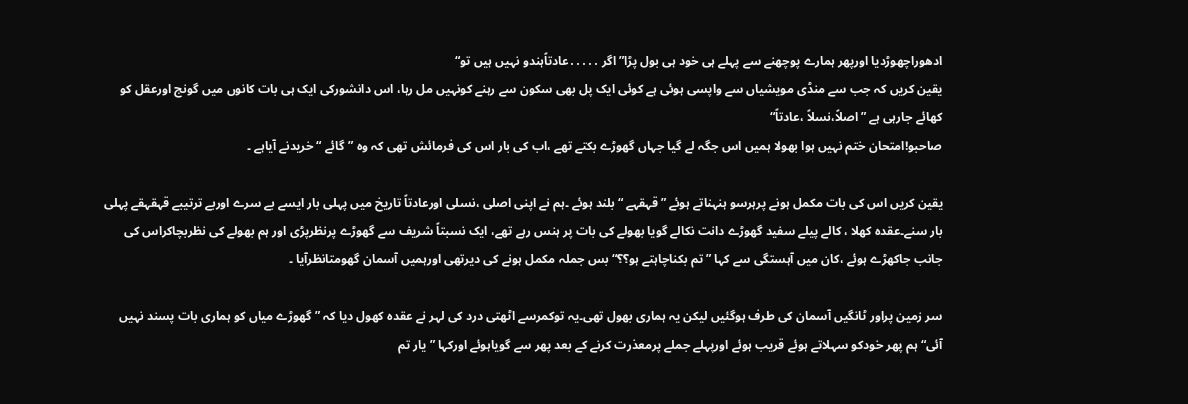ادھوراچھوڑدیا اورپھر ہمارے پوچھنے سے پہلے ہی خود ہی بول پڑا”اگر ․․․․․عادتاًہندو نہیں ہیں تو“
یقین کریں کہ جب سے منڈی مویشیاں سے واپسی ہوئی ہے کوئی ایک پل بھی سکون سے رہنے کونہیں مل رہا، اس دانشورکی ایک ہی بات کانوں میں گونج اورعقل کو کھائے جارہی ہے ”اصلاً،نسلاً ،عادتاً“
صاحبو!امتحان ختم نہیں ہوا بھولا ہمیں اس جگہ لے گیا جہاں گھوڑے بکتے تھے ،اب کی بار اس کی فرمائش تھی کہ وہ ”گائے “ خریدنے آیاہے ۔

یقین کریں اس کی بات مکمل ہونے پرہرسو ہنہناتے ہوئے ”قہقہے “ بلند ہوئے ۔ہم نے اپنی اصلی ،نسلی اورعادتاً تاریخ میں پہلی بار ایسے بے سرے اوربے ترتیبے قہقہقے پہلی بار سنے۔عقدہ کھلا ، کالے پیلے سفید گھوڑے دانت نکالے گویا بھولے کی بات پر ہنس رہے تھے، ایک نسبتاً شریف سے گھوڑے پرنظرپڑی اور ہم بھولے کی نظربچاکراس کی جانب جاکھڑے ہوئے ،کان میں آہستگی سے کہا ”تم بکناچاہتے ہو؟؟“بس جملہ مکمل ہونے کی دیرتھی اورہمیں آسمان گھومتانظرآیا ۔

سر زمین پراور ٹانگیں آسمان کی طرف ہوگئیں لیکن یہ ہماری بھول تھی۔یہ توکمرسے اٹھتی درد کی لہر نے عقدہ کھول دیا کہ ”گھوڑے میاں کو ہماری بات پسند نہیں آئی“ ہم پھر خودکو سہلاتے ہوئے قریب ہوئے اورپہلے جملے پرمعذرت کرنے کے بعد پھر سے گویاہوئے اورکہا ” یار تم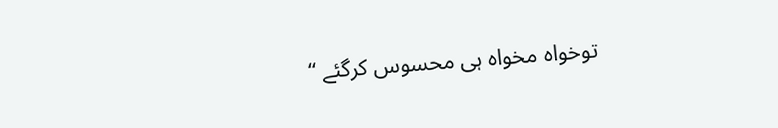توخواہ مخواہ ہی محسوس کرگئے “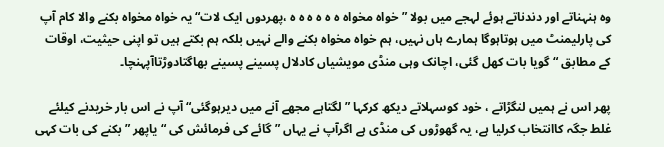وہ ہنہناتے اور دندناتے ہوئے لہجے میں بولا ” خواہ مخواہ ہ ہ ہ ہ ہ ہ ،پھردوں ایک لات“ یہ خواہ مخواہ بکنے والا کام آپ کی پارلیمنٹ میں ہوتاہوگا ہمارے ہاں نہیں، ہم خواہ مخواہ بکنے والے نہیں بلکہ ہم بکتے ہیں تو اپنی حیثیت، اوقات کے مطابق “گویا بات کھل گئی، اچانک وہی منڈی مویشیاں کادلال پسینے پسینے بھاگتادوڑتاآپہنچا۔

پھر اس نے ہمیں لنگڑاتے ، خود کوسہلاتے دیکھ کرکہا ”لگتاہے مجھے آنے میں دیرہوگئی“ آپ نے اس بار خریدنے کیلئے غلط جگہ کاانتخاب کرلیا ہے، یہ گھوڑوں کی منڈی ہے اگرآپ نے یہاں ”گائے کی فرمائش کی “ یاپھر ”بکنے کی بات کہی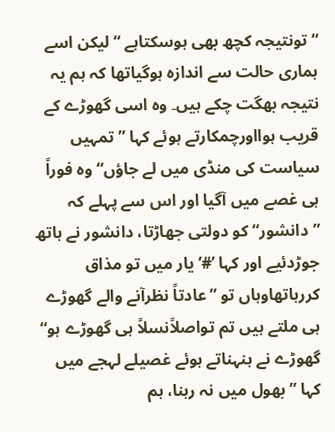“تونتیجہ کچھ بھی ہوسکتاہے “ لیکن اسے ہماری حالت سے اندازہ ہوگیاتھا کہ ہم یہ نتیجہ بھگت چکے ہیں۔ وہ اسی گھوڑے کے قریب ہوااورچمکارتے ہوئے کہا ” تمہیں سیاست کی منڈی میں لے جاؤں“ وہ فوراً ہی غصے میں آگیا اور اس سے پہلے کہ ”دانشور“ کو دولتی جھاڑتا، دانشور نے ہاتھ جوڑدئیے اور کہا ’#’یار میں تو مذاق کررہاتھاوہاں تو ”عادتاً نظرآنے والے گھوڑے ہی ملتے ہیں تم تواصلاًنسلاً ہی گھوڑے ہو“ گھوڑے نے ہنہناتے ہوئے غصیلے لہجے میں کہا ”بھول میں نہ رہنا، ہم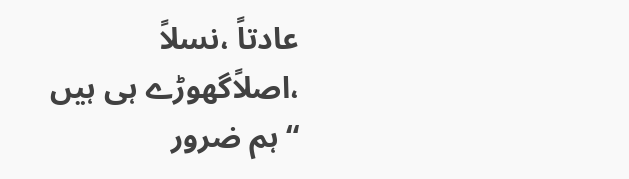عادتاً ،نسلاً ،اصلاًگھوڑے ہی ہیں “ ہم ضرور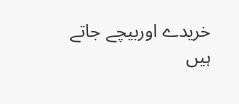خریدے اوربیچے جاتے ہیں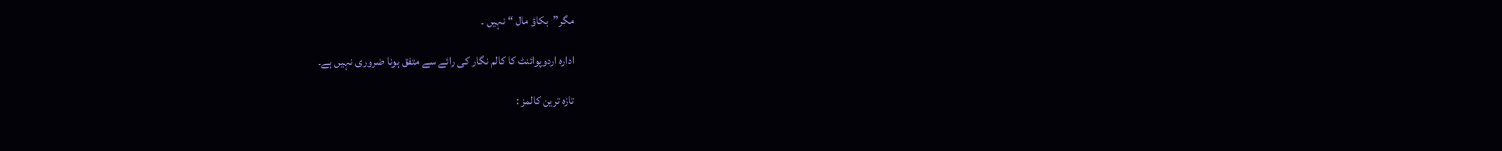مگر”بکاؤ مال “ نہیں ۔

ادارہ اردوپوائنٹ کا کالم نگار کی رائے سے متفق ہونا ضروری نہیں ہے۔

تازہ ترین کالمز :